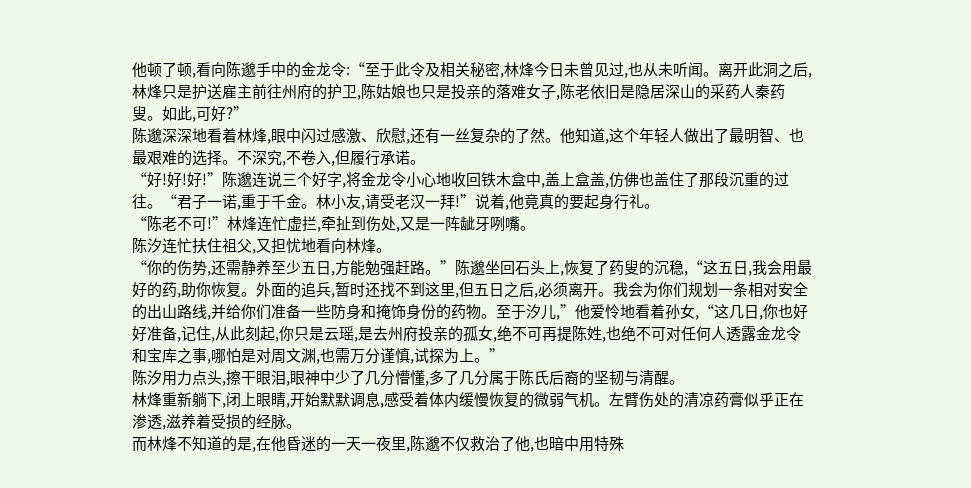他顿了顿,看向陈邈手中的金龙令:“至于此令及相关秘密,林烽今日未曾见过,也从未听闻。离开此洞之后,林烽只是护送雇主前往州府的护卫,陈姑娘也只是投亲的落难女子,陈老依旧是隐居深山的采药人秦药叟。如此,可好?”
陈邈深深地看着林烽,眼中闪过感激、欣慰,还有一丝复杂的了然。他知道,这个年轻人做出了最明智、也最艰难的选择。不深究,不卷入,但履行承诺。
“好!好!好!”陈邈连说三个好字,将金龙令小心地收回铁木盒中,盖上盒盖,仿佛也盖住了那段沉重的过往。“君子一诺,重于千金。林小友,请受老汉一拜!”说着,他竟真的要起身行礼。
“陈老不可!”林烽连忙虚拦,牵扯到伤处,又是一阵龇牙咧嘴。
陈汐连忙扶住祖父,又担忧地看向林烽。
“你的伤势,还需静养至少五日,方能勉强赶路。”陈邈坐回石头上,恢复了药叟的沉稳,“这五日,我会用最好的药,助你恢复。外面的追兵,暂时还找不到这里,但五日之后,必须离开。我会为你们规划一条相对安全的出山路线,并给你们准备一些防身和掩饰身份的药物。至于汐儿,”他爱怜地看着孙女,“这几日,你也好好准备,记住,从此刻起,你只是云瑶,是去州府投亲的孤女,绝不可再提陈姓,也绝不可对任何人透露金龙令和宝库之事,哪怕是对周文渊,也需万分谨慎,试探为上。”
陈汐用力点头,擦干眼泪,眼神中少了几分懵懂,多了几分属于陈氏后裔的坚韧与清醒。
林烽重新躺下,闭上眼睛,开始默默调息,感受着体内缓慢恢复的微弱气机。左臂伤处的清凉药膏似乎正在渗透,滋养着受损的经脉。
而林烽不知道的是,在他昏迷的一天一夜里,陈邈不仅救治了他,也暗中用特殊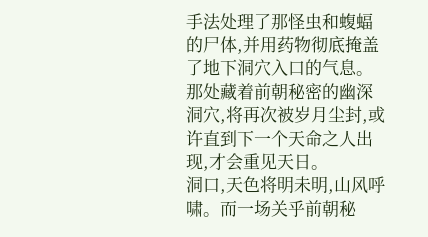手法处理了那怪虫和蝮蝠的尸体,并用药物彻底掩盖了地下洞穴入口的气息。那处藏着前朝秘密的幽深洞穴,将再次被岁月尘封,或许直到下一个天命之人出现,才会重见天日。
洞口,天色将明未明,山风呼啸。而一场关乎前朝秘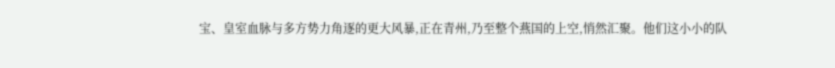宝、皇室血脉与多方势力角逐的更大风暴,正在青州,乃至整个燕国的上空,悄然汇聚。他们这小小的队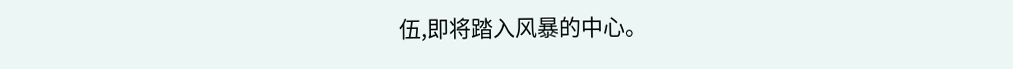伍,即将踏入风暴的中心。